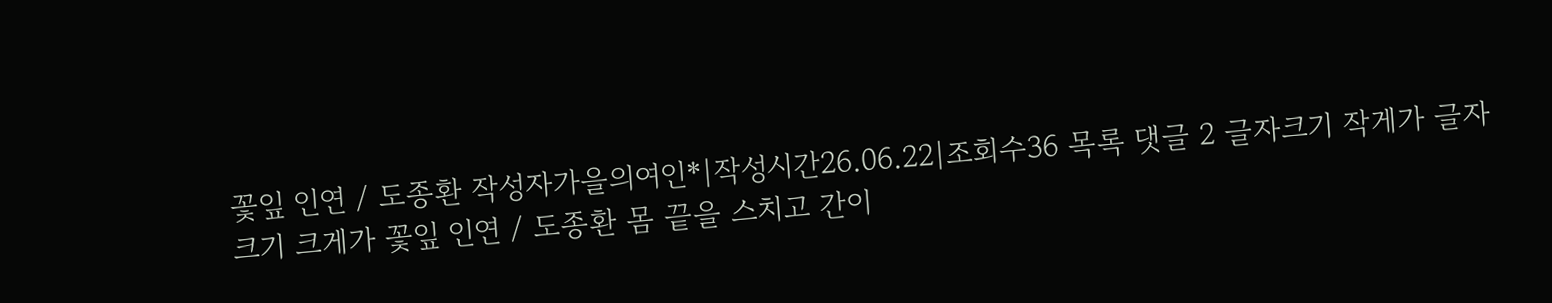꽃잎 인연 / 도종환 작성자가을의여인*|작성시간26.06.22|조회수36 목록 댓글 2 글자크기 작게가 글자크기 크게가 꽃잎 인연 / 도종환 몸 끝을 스치고 간이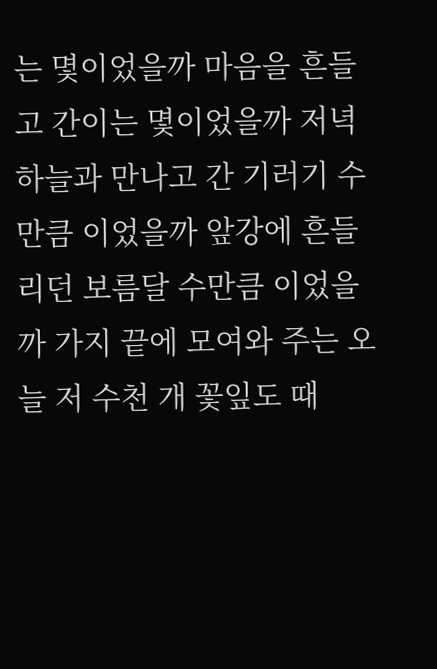는 몇이었을까 마음을 흔들고 간이는 몇이었을까 저녁하늘과 만나고 간 기러기 수만큼 이었을까 앞강에 흔들리던 보름달 수만큼 이었을까 가지 끝에 모여와 주는 오늘 저 수천 개 꽃잎도 때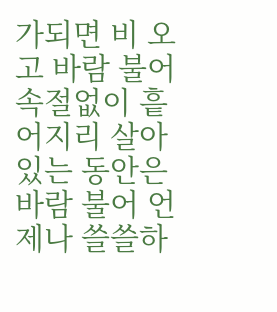가되면 비 오고 바람 불어 속절없이 흩어지리 살아 있는 동안은 바람 불어 언제나 쓸쓸하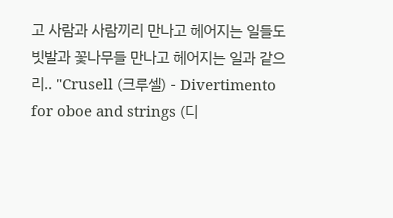고 사람과 사람끼리 만나고 헤어지는 일들도 빗발과 꽃나무들 만나고 헤어지는 일과 같으리.. "Crusell (크루셀) - Divertimento for oboe and strings (디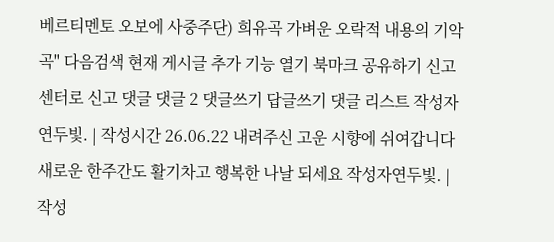베르티멘토 오보에 사중주단) 희유곡 가벼운 오락적 내용의 기악곡" 다음검색 현재 게시글 추가 기능 열기 북마크 공유하기 신고 센터로 신고 댓글 댓글 2 댓글쓰기 답글쓰기 댓글 리스트 작성자연두빛. | 작성시간 26.06.22 내려주신 고운 시향에 쉬여갑니다 새로운 한주간도 활기차고 행복한 나날 되세요 작성자연두빛. | 작성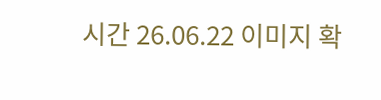시간 26.06.22 이미지 확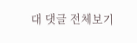대 댓글 전체보기